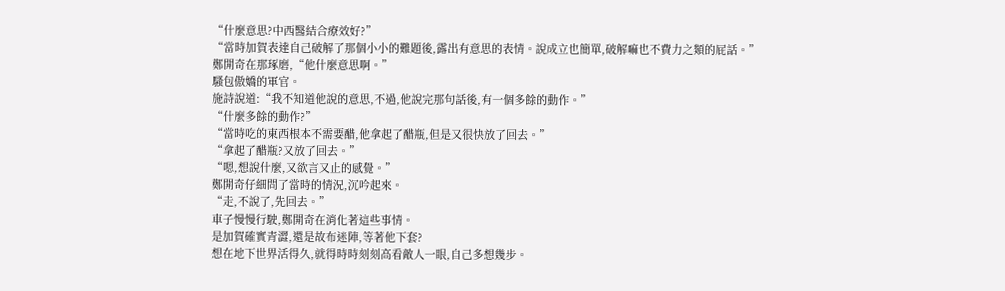“什麼意思?中西醫結合療效好?”
“當時加賀表達自己破解了那個小小的難題後,露出有意思的表情。說成立也簡單,破解嘛也不費力之類的屁話。”
鄭開奇在那琢磨,“他什麼意思啊。”
騷包傲嬌的軍官。
施詩說道:“我不知道他說的意思,不過,他說完那句話後,有一個多餘的動作。”
“什麼多餘的動作?”
“當時吃的東西根本不需要醋,他拿起了醋瓶,但是又很快放了回去。”
“拿起了醋瓶?又放了回去。”
“嗯,想說什麼,又欲言又止的感覺。”
鄭開奇仔細問了當時的情況,沉吟起來。
“走,不說了,先回去。”
車子慢慢行駛,鄭開奇在消化著這些事情。
是加賀確實青澀,還是故布迷陣,等著他下套?
想在地下世界活得久,就得時時刻刻高看敵人一眼,自己多想幾步。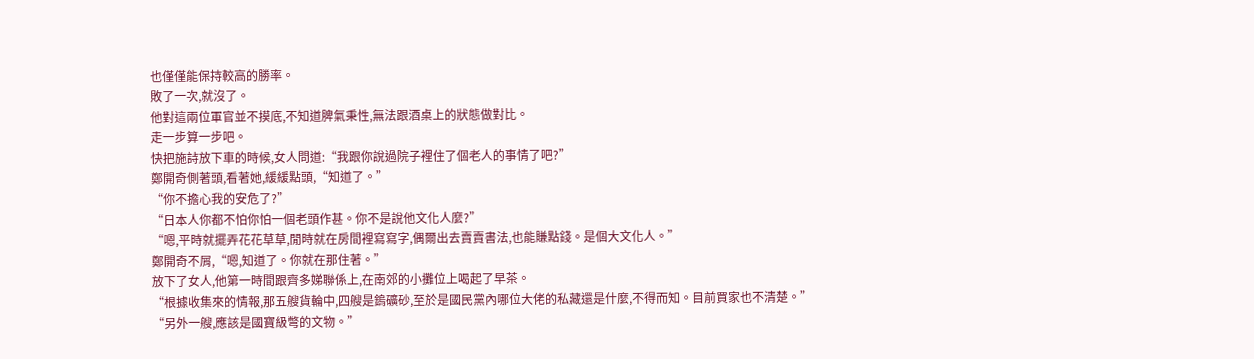也僅僅能保持較高的勝率。
敗了一次,就沒了。
他對這兩位軍官並不摸底,不知道脾氣秉性,無法跟酒桌上的狀態做對比。
走一步算一步吧。
快把施詩放下車的時候,女人問道:“我跟你說過院子裡住了個老人的事情了吧?”
鄭開奇側著頭,看著她,緩緩點頭,“知道了。”
“你不擔心我的安危了?”
“日本人你都不怕你怕一個老頭作甚。你不是說他文化人麼?”
“嗯,平時就擺弄花花草草,閒時就在房間裡寫寫字,偶爾出去賣賣書法,也能賺點錢。是個大文化人。”
鄭開奇不屑,“嗯,知道了。你就在那住著。”
放下了女人,他第一時間跟齊多娣聯係上,在南郊的小攤位上喝起了早茶。
“根據收集來的情報,那五艘貨輪中,四艘是鎢礦砂,至於是國民黨內哪位大佬的私藏還是什麼,不得而知。目前買家也不清楚。”
“另外一艘,應該是國寶級彆的文物。”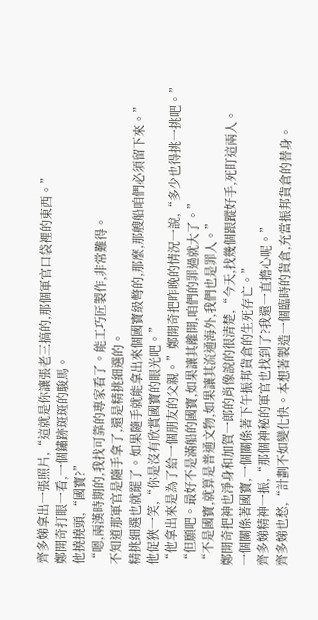齊多娣拿出一張照片,“這就是你讓張老三搞的,那個軍官口袋裡的東西。”
鄭開奇打眼一看,一個鏽跡斑斑的駿馬。
他撓撓頭,“國寶?”
“嗯,兩漢時期的,我找可靠的專家看了。能工巧匠製作,非常難得。
不知道那軍官是隨手拿了,還是精挑細選的。
精挑細選也就罷了。如果隨手就能拿出來個國寶級彆的,那麼,那艘船咱們必須留下來。”
他促狹一笑,“你是沒有欣賞國寶的眼光吧。”
“他拿出來是為了給一個朋友的父親。”鄭開奇把昨晚的情況一說,“多少也得挑一挑吧。”
“但願吧。最好不是滿船的國寶,如果讓其離開,咱們的罪過就大了。”
“不是國寶,就算是普通文物,如果讓其流通海外,我們也是罪人。”
鄭開奇把神也淨身和加賀一郎的肖像說的很清楚,“今天,找幾個跟蹤好手,死盯這兩人。
一個關係著國寶,一個關係著下午振邦貨倉的生死存亡。”
齊多娣精神一振,“那個神秘的軍官也找到了?我還一直擔心呢。”
齊多娣也愁,“計劃不如變化快。本想著製造一個臨時的貨倉,充當振邦貨倉的替身。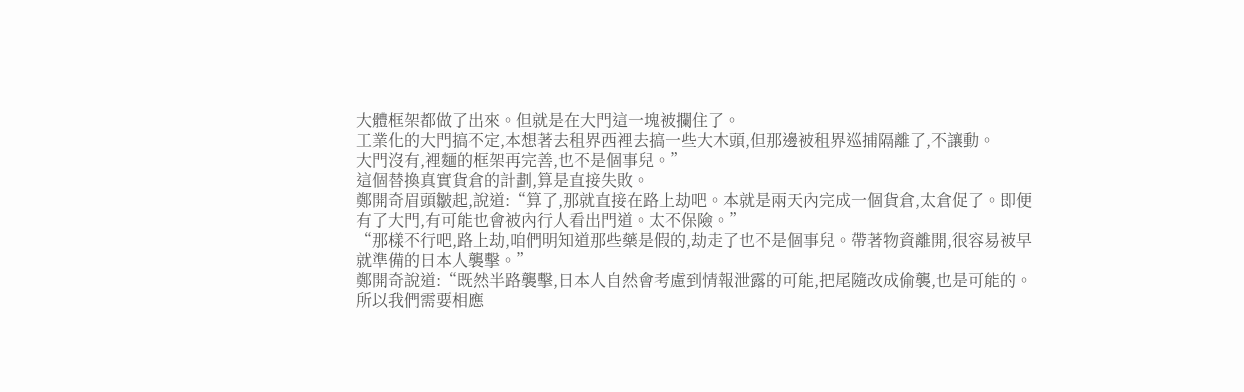大體框架都做了出來。但就是在大門這一塊被攔住了。
工業化的大門搞不定,本想著去租界西裡去搞一些大木頭,但那邊被租界巡捕隔離了,不讓動。
大門沒有,裡麵的框架再完善,也不是個事兒。”
這個替換真實貨倉的計劃,算是直接失敗。
鄭開奇眉頭皺起,說道:“算了,那就直接在路上劫吧。本就是兩天內完成一個貨倉,太倉促了。即便有了大門,有可能也會被內行人看出門道。太不保險。”
“那樣不行吧,路上劫,咱們明知道那些藥是假的,劫走了也不是個事兒。帶著物資離開,很容易被早就準備的日本人襲擊。”
鄭開奇說道:“既然半路襲擊,日本人自然會考慮到情報泄露的可能,把尾隨改成偷襲,也是可能的。
所以我們需要相應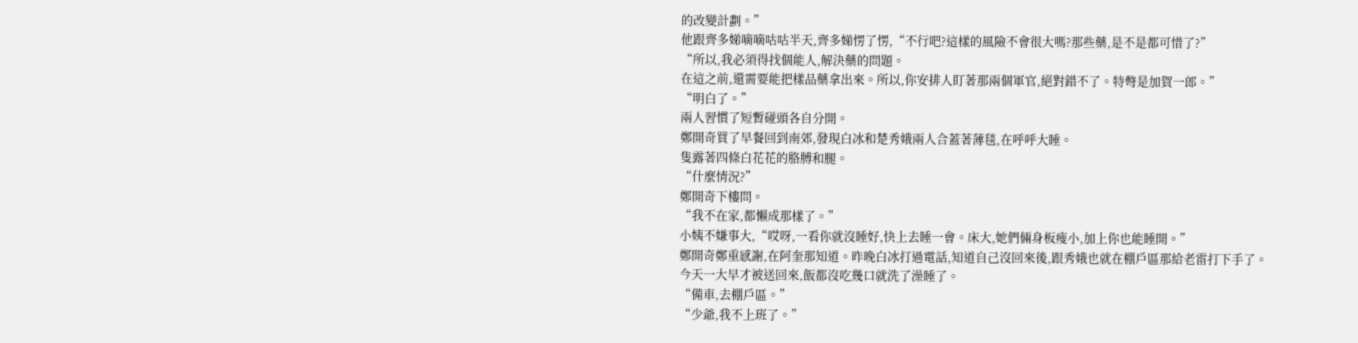的改變計劃。”
他跟齊多娣嘀嘀咕咕半天,齊多娣愣了愣,“不行吧?這樣的風險不會很大嗎?那些藥,是不是都可惜了?”
“所以,我必須得找個能人,解決藥的問題。
在這之前,還需要能把樣品藥拿出來。所以,你安排人盯著那兩個軍官,絕對錯不了。特彆是加賀一郎。”
“明白了。”
兩人習慣了短暫碰頭各自分開。
鄭開奇買了早餐回到南郊,發現白冰和楚秀娥兩人合蓋著薄毯,在呼呼大睡。
隻露著四條白花花的胳膊和腿。
“什麼情況?”
鄭開奇下樓問。
“我不在家,都懶成那樣了。”
小姨不嫌事大,“哎呀,一看你就沒睡好,快上去睡一會。床大,她們倆身板瘦小,加上你也能睡開。”
鄭開奇鄭重感謝,在阿奎那知道。昨晚白冰打過電話,知道自己沒回來後,跟秀娥也就在棚戶區那給老雷打下手了。
今天一大早才被送回來,飯都沒吃幾口就洗了澡睡了。
“備車,去棚戶區。”
“少爺,我不上班了。”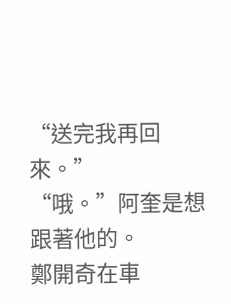“送完我再回來。”
“哦。”阿奎是想跟著他的。
鄭開奇在車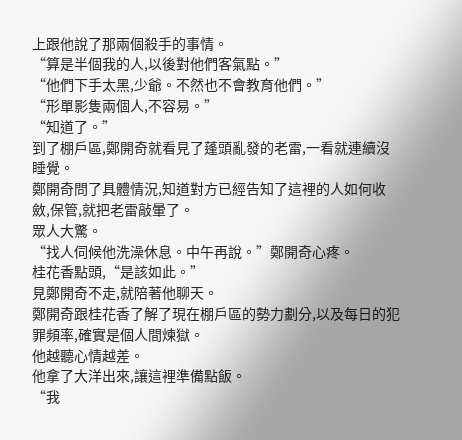上跟他說了那兩個殺手的事情。
“算是半個我的人,以後對他們客氣點。”
“他們下手太黑,少爺。不然也不會教育他們。”
“形單影隻兩個人,不容易。”
“知道了。”
到了棚戶區,鄭開奇就看見了蓬頭亂發的老雷,一看就連續沒睡覺。
鄭開奇問了具體情況,知道對方已經告知了這裡的人如何收斂,保管,就把老雷敲暈了。
眾人大驚。
“找人伺候他洗澡休息。中午再說。”鄭開奇心疼。
桂花香點頭,“是該如此。”
見鄭開奇不走,就陪著他聊天。
鄭開奇跟桂花香了解了現在棚戶區的勢力劃分,以及每日的犯罪頻率,確實是個人間煉獄。
他越聽心情越差。
他拿了大洋出來,讓這裡準備點飯。
“我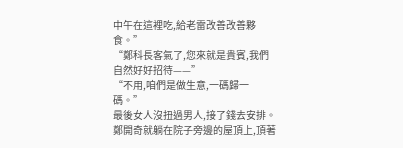中午在這裡吃,給老雷改善改善夥食。”
“鄭科長客氣了,您來就是貴賓,我們自然好好招待——”
“不用,咱們是做生意,一碼歸一碼。”
最後女人沒扭過男人,接了錢去安排。
鄭開奇就躺在院子旁邊的屋頂上,頂著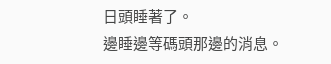日頭睡著了。
邊睡邊等碼頭那邊的消息。